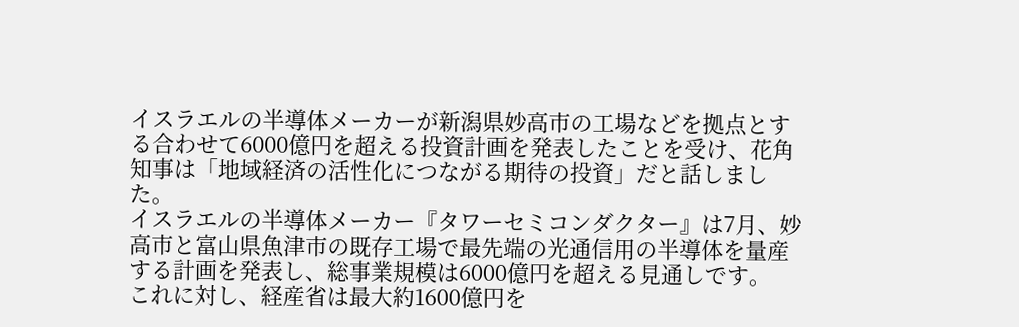イスラエルの半導体メーカーが新潟県妙高市の工場などを拠点とする合わせて6000億円を超える投資計画を発表したことを受け、花角知事は「地域経済の活性化につながる期待の投資」だと話しました。
イスラエルの半導体メーカー『タワーセミコンダクター』は7月、妙高市と富山県魚津市の既存工場で最先端の光通信用の半導体を量産する計画を発表し、総事業規模は6000億円を超える見通しです。
これに対し、経産省は最大約1600億円を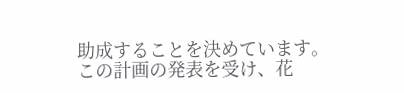助成することを決めています。
この計画の発表を受け、花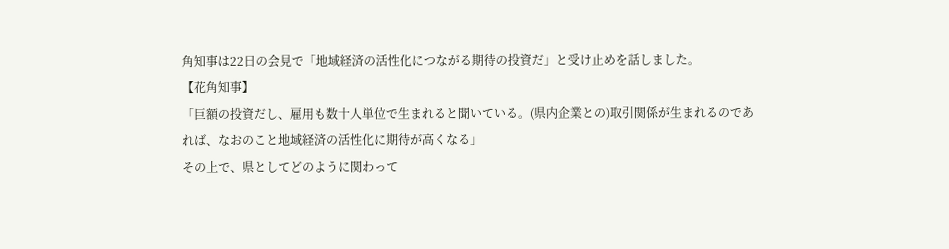角知事は22日の会見で「地域経済の活性化につながる期待の投資だ」と受け止めを話しました。
【花角知事】
「巨額の投資だし、雇用も数十人単位で生まれると聞いている。(県内企業との)取引関係が生まれるのであれば、なおのこと地域経済の活性化に期待が高くなる」
その上で、県としてどのように関わって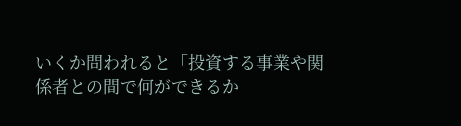いくか問われると「投資する事業や関係者との間で何ができるか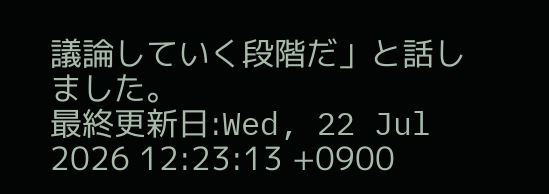議論していく段階だ」と話しました。
最終更新日:Wed, 22 Jul 2026 12:23:13 +0900